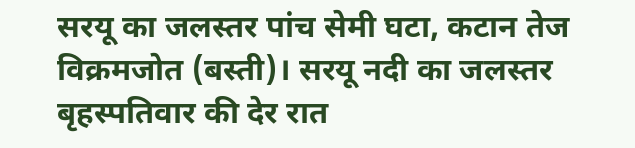सरयू का जलस्तर पांच सेमी घटा, कटान तेज
विक्रमजोत (बस्ती)। सरयू नदी का जलस्तर बृहस्पतिवार की देर रात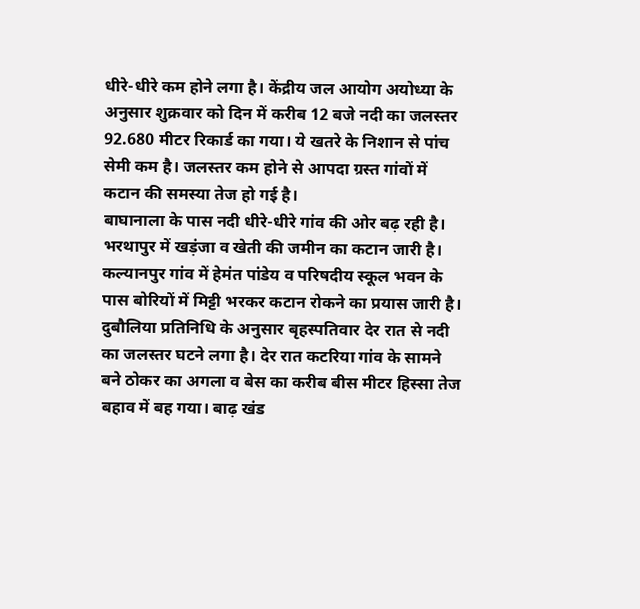धीरे-धीरे कम होने लगा है। केंद्रीय जल आयोग अयोध्या के अनुसार शुक्रवार को दिन में करीब 12 बजे नदी का जलस्तर 92.680 मीटर रिकार्ड का गया। ये खतरे के निशान से पांच सेमी कम है। जलस्तर कम होने से आपदा ग्रस्त गांवों में कटान की समस्या तेज हो गई है।
बाघानाला के पास नदी धीरे-धीरे गांव की ओर बढ़ रही है। भरथापुर में खड़ंजा व खेती की जमीन का कटान जारी है। कल्यानपुर गांव में हेमंत पांडेय व परिषदीय स्कूल भवन के पास बोरियों में मिट्टी भरकर कटान रोकने का प्रयास जारी है।
दुबौलिया प्रतिनिधि के अनुसार बृहस्पतिवार देर रात से नदी का जलस्तर घटने लगा है। देर रात कटरिया गांव के सामने बने ठोकर का अगला व बेस का करीब बीस मीटर हिस्सा तेज बहाव में बह गया। बाढ़ खंड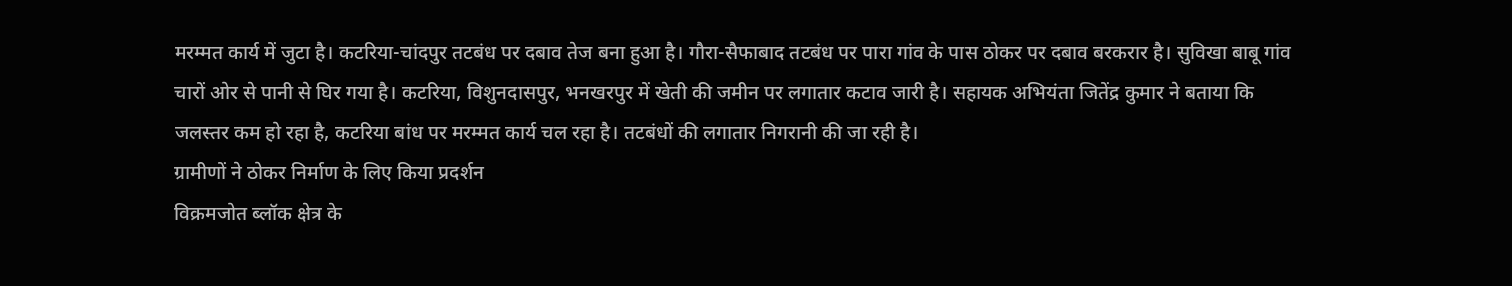मरम्मत कार्य में जुटा है। कटरिया-चांदपुर तटबंध पर दबाव तेज बना हुआ है। गौरा-सैफाबाद तटबंध पर पारा गांव के पास ठोकर पर दबाव बरकरार है। सुविखा बाबू गांव चारों ओर से पानी से घिर गया है। कटरिया, विशुनदासपुर, भनखरपुर में खेती की जमीन पर लगातार कटाव जारी है। सहायक अभियंता जितेंद्र कुमार ने बताया कि जलस्तर कम हो रहा है, कटरिया बांध पर मरम्मत कार्य चल रहा है। तटबंधों की लगातार निगरानी की जा रही है।
ग्रामीणों ने ठोकर निर्माण के लिए किया प्रदर्शन
विक्रमजोत ब्लॉक क्षेत्र के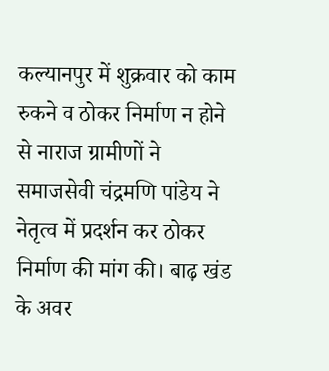कल्यानपुर में शुक्रवार को काम रुकने व ठोकर निर्माण न होने से नाराज ग्रामीणों ने समाजसेवी चंद्रमणि पांडेय ने नेतृत्व में प्रदर्शन कर ठोकर निर्माण की मांग की। बाढ़ खंड के अवर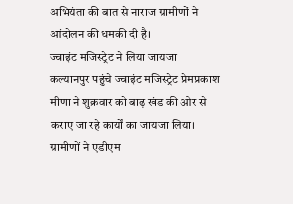अभियंता की बात से नाराज ग्रामीणों ने आंदोलन की धमकी दी है।
ज्वाइंट मजिस्ट्रेट ने लिया जायजा
कल्यानपुर पहुंचे ज्वाइंट मजिस्ट्रेट प्रेमप्रकाश मीणा ने शुक्रवार को बाढ़ खंड की ओर से कराए जा रहे कार्यों का जायजा लिया। ग्रामीणों ने एडीएम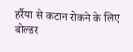हर्रैया से कटान रोकने के लिए बोल्डर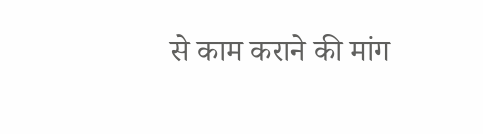से काम कराने की मांग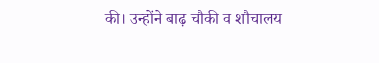की। उन्होंने बाढ़ चौकी व शौचालय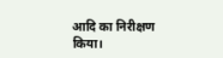आदि का निरीक्षण किया।